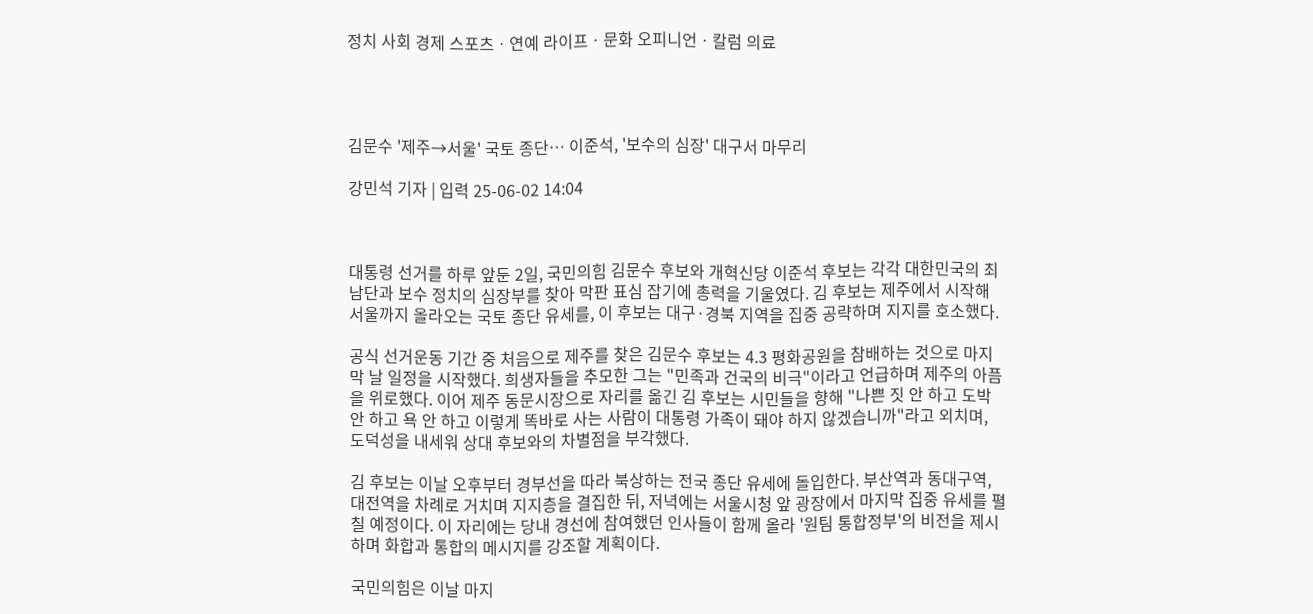정치 사회 경제 스포츠ㆍ연예 라이프ㆍ문화 오피니언ㆍ칼럼 의료




김문수 '제주→서울' 국토 종단… 이준석, '보수의 심장' 대구서 마무리

강민석 기자 | 입력 25-06-02 14:04



대통령 선거를 하루 앞둔 2일, 국민의힘 김문수 후보와 개혁신당 이준석 후보는 각각 대한민국의 최남단과 보수 정치의 심장부를 찾아 막판 표심 잡기에 총력을 기울였다. 김 후보는 제주에서 시작해 서울까지 올라오는 국토 종단 유세를, 이 후보는 대구·경북 지역을 집중 공략하며 지지를 호소했다.

공식 선거운동 기간 중 처음으로 제주를 찾은 김문수 후보는 4.3 평화공원을 참배하는 것으로 마지막 날 일정을 시작했다. 희생자들을 추모한 그는 "민족과 건국의 비극"이라고 언급하며 제주의 아픔을 위로했다. 이어 제주 동문시장으로 자리를 옮긴 김 후보는 시민들을 향해 "나쁜 짓 안 하고 도박 안 하고 욕 안 하고 이렇게 똑바로 사는 사람이 대통령 가족이 돼야 하지 않겠습니까"라고 외치며, 도덕성을 내세워 상대 후보와의 차별점을 부각했다.

김 후보는 이날 오후부터 경부선을 따라 북상하는 전국 종단 유세에 돌입한다. 부산역과 동대구역, 대전역을 차례로 거치며 지지층을 결집한 뒤, 저녁에는 서울시청 앞 광장에서 마지막 집중 유세를 펼칠 예정이다. 이 자리에는 당내 경선에 참여했던 인사들이 함께 올라 '원팀 통합정부'의 비전을 제시하며 화합과 통합의 메시지를 강조할 계획이다.

국민의힘은 이날 마지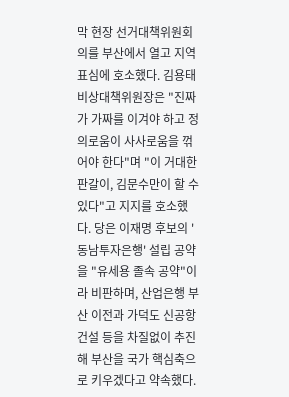막 현장 선거대책위원회의를 부산에서 열고 지역 표심에 호소했다. 김용태 비상대책위원장은 "진짜가 가짜를 이겨야 하고 정의로움이 사사로움을 꺾어야 한다"며 "이 거대한 판갈이, 김문수만이 할 수 있다"고 지지를 호소했다. 당은 이재명 후보의 '동남투자은행' 설립 공약을 "유세용 졸속 공약"이라 비판하며, 산업은행 부산 이전과 가덕도 신공항 건설 등을 차질없이 추진해 부산을 국가 핵심축으로 키우겠다고 약속했다.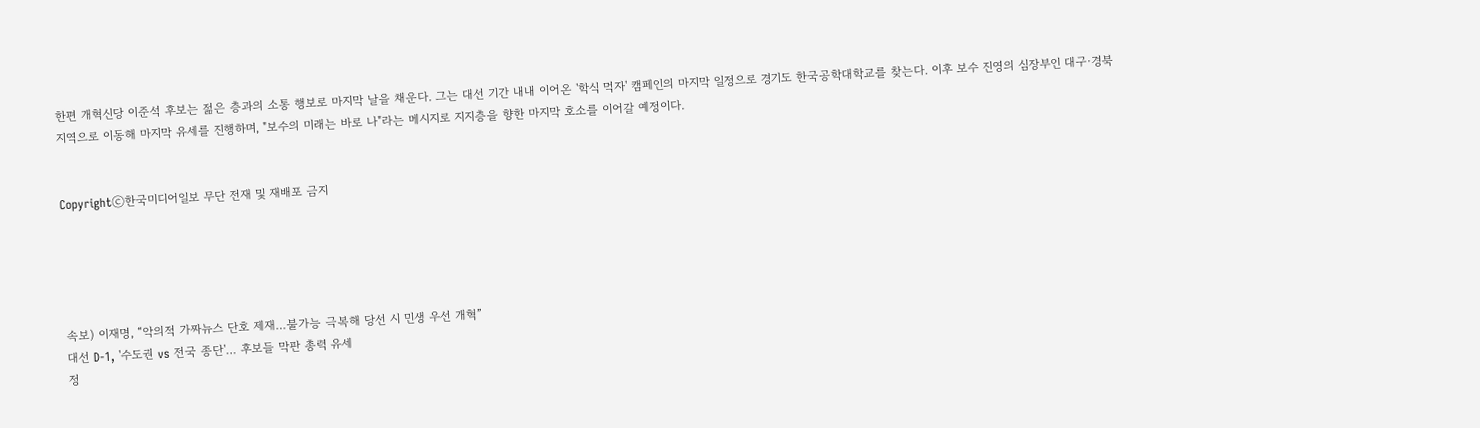한편 개혁신당 이준석 후보는 젊은 층과의 소통 행보로 마지막 날을 채운다. 그는 대선 기간 내내 이어온 '학식 먹자' 캠페인의 마지막 일정으로 경기도 한국공학대학교를 찾는다. 이후 보수 진영의 심장부인 대구·경북 지역으로 이동해 마지막 유세를 진행하며, "보수의 미래는 바로 나"라는 메시지로 지지층을 향한 마지막 호소를 이어갈 예정이다.


Copyrightⓒ한국미디어일보 무단 전재 및 재배포 금지





속보) 이재명, “악의적 가짜뉴스 단호 제재…불가능 극복해 당선 시 민생 우선 개혁”
대선 D-1, '수도권 vs 전국 종단'… 후보들 막판 총력 유세
정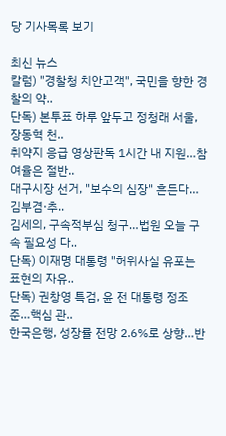당 기사목록 보기

최신 뉴스
칼럼) "경찰청 치안고객", 국민을 향한 경찰의 약..
단독) 본투표 하루 앞두고 정청래 서울, 장동혁 천..
취약지 응급 영상판독 1시간 내 지원…참여율은 절반..
대구시장 선거, "보수의 심장" 흔든다…김부겸·추..
김세의, 구속적부심 청구…법원 오늘 구속 필요성 다..
단독) 이재명 대통령 "허위사실 유포는 표현의 자유..
단독) 권창영 특검, 윤 전 대통령 정조준…핵심 관..
한국은행, 성장률 전망 2.6%로 상향…반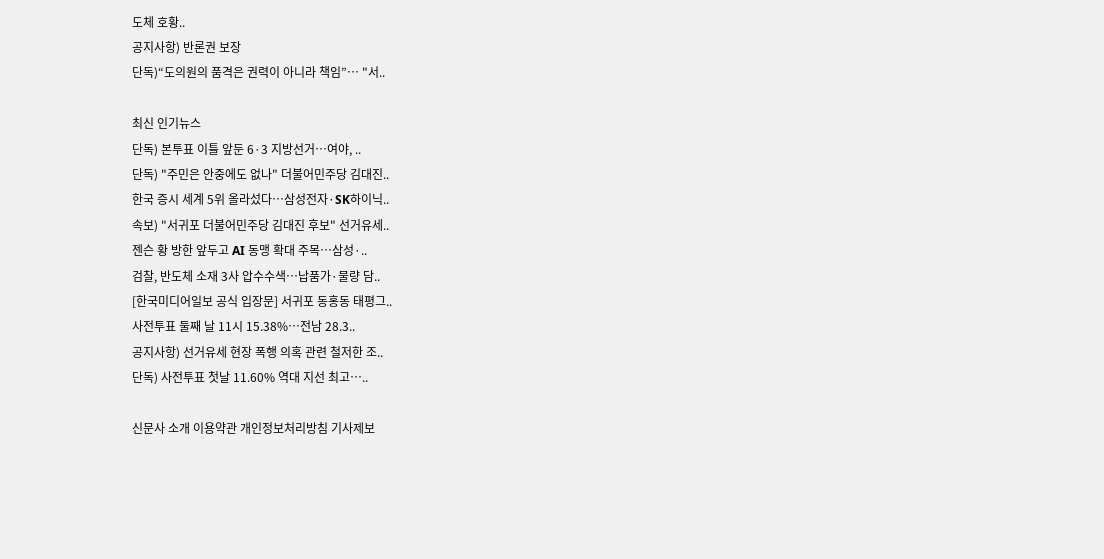도체 호황..
공지사항) 반론권 보장
단독)“도의원의 품격은 권력이 아니라 책임”… "서..

최신 인기뉴스
단독) 본투표 이틀 앞둔 6·3 지방선거…여야, ..
단독) "주민은 안중에도 없나" 더불어민주당 김대진..
한국 증시 세계 5위 올라섰다…삼성전자·SK하이닉..
속보) "서귀포 더불어민주당 김대진 후보" 선거유세..
젠슨 황 방한 앞두고 AI 동맹 확대 주목…삼성·..
검찰, 반도체 소재 3사 압수수색…납품가·물량 담..
[한국미디어일보 공식 입장문] 서귀포 동홍동 태평그..
사전투표 둘째 날 11시 15.38%…전남 28.3..
공지사항) 선거유세 현장 폭행 의혹 관련 철저한 조..
단독) 사전투표 첫날 11.60% 역대 지선 최고…..

신문사 소개 이용약관 개인정보처리방침 기사제보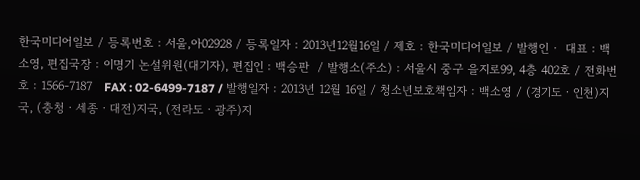한국미디어일보 / 등록번호 : 서울,아02928 / 등록일자 : 2013년12월16일 / 제호 : 한국미디어일보 / 발행인 ·  대표 : 백소영, 편집국장 : 이명기 논설위원(대기자), 편집인 : 백승판  / 발행소(주소) : 서울시 중구 을지로99, 4층 402호 / 전화번호 : 1566-7187   FAX : 02-6499-7187 / 발행일자 : 2013년 12월 16일 / 청소년보호책임자 : 백소영 / (경기도ㆍ인천)지국, (충청ㆍ세종ㆍ대전)지국, (전라도ㆍ광주)지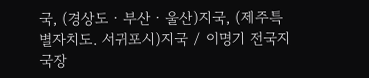국, (경상도ㆍ부산ㆍ울산)지국, (제주특별자치도. 서귀포시)지국 / 이명기 전국지국장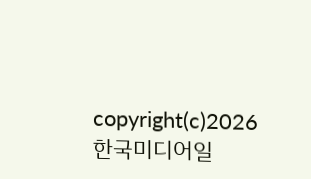copyright(c)2026 한국미디어일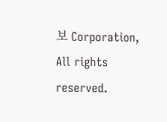보 Corporation, All rights reserved.